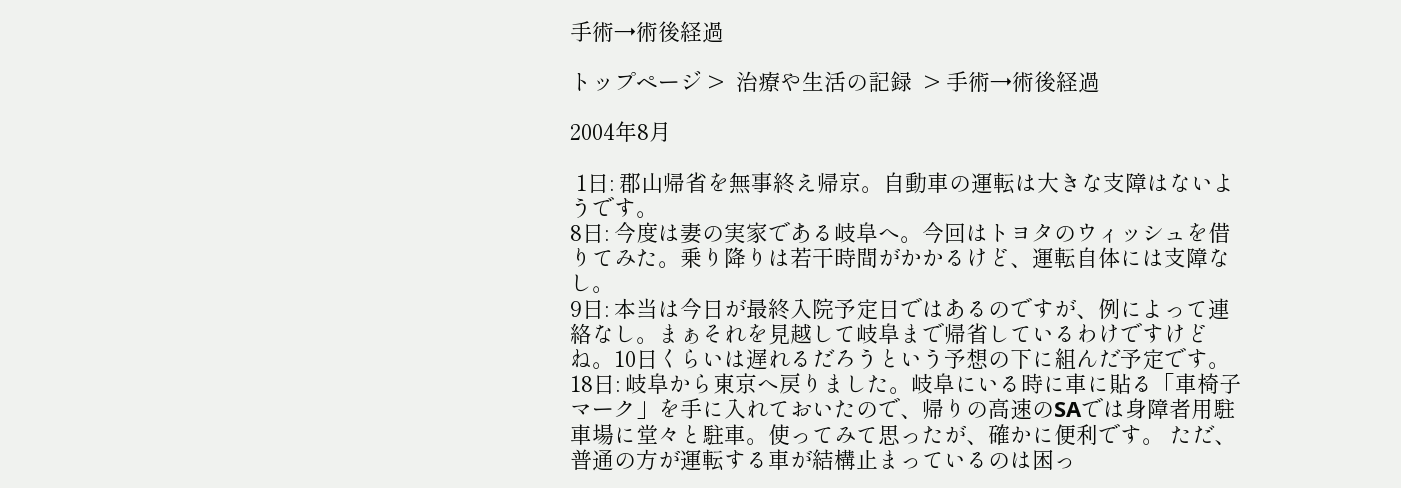手術→術後経過

トップページ >  治療や生活の記録  > 手術→術後経過

2004年8月

 1日: 郡山帰省を無事終え帰京。自動車の運転は大きな支障はないようです。
8日: 今度は妻の実家である岐阜へ。今回はトヨタのウィッシュを借りてみた。乗り降りは若干時間がかかるけど、運転自体には支障なし。
9日: 本当は今日が最終入院予定日ではあるのですが、例によって連絡なし。まぁそれを見越して岐阜まで帰省しているわけですけどね。10日くらいは遅れるだろうという予想の下に組んだ予定です。
18日: 岐阜から東京へ戻りました。岐阜にいる時に車に貼る「車椅子マーク」を手に入れておいたので、帰りの高速のSAでは身障者用駐車場に堂々と駐車。使ってみて思ったが、確かに便利です。 ただ、普通の方が運転する車が結構止まっているのは困っ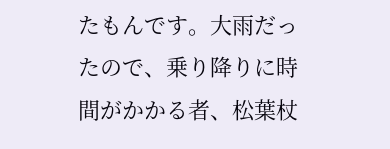たもんです。大雨だったので、乗り降りに時間がかかる者、松葉杖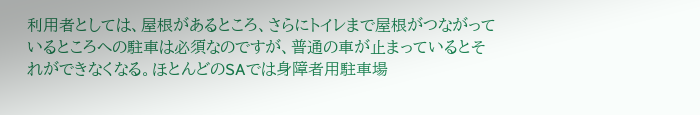利用者としては、屋根があるところ、さらにトイレまで屋根がつながっているところへの駐車は必須なのですが、普通の車が止まっているとそれができなくなる。ほとんどのSAでは身障者用駐車場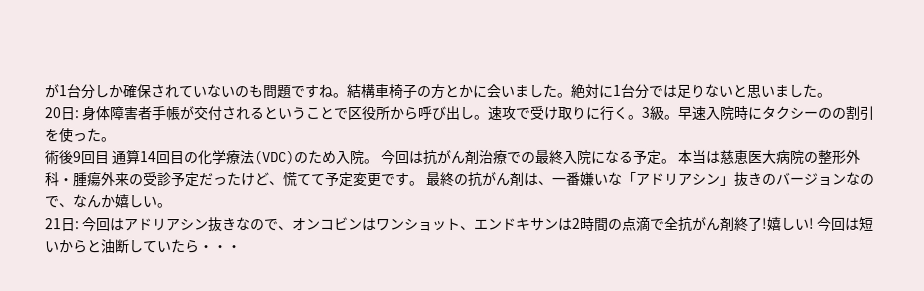が1台分しか確保されていないのも問題ですね。結構車椅子の方とかに会いました。絶対に1台分では足りないと思いました。
20日: 身体障害者手帳が交付されるということで区役所から呼び出し。速攻で受け取りに行く。3級。早速入院時にタクシーのの割引を使った。
術後9回目 通算14回目の化学療法(VDC)のため入院。 今回は抗がん剤治療での最終入院になる予定。 本当は慈恵医大病院の整形外科・腫瘍外来の受診予定だったけど、慌てて予定変更です。 最終の抗がん剤は、一番嫌いな「アドリアシン」抜きのバージョンなので、なんか嬉しい。
21日: 今回はアドリアシン抜きなので、オンコビンはワンショット、エンドキサンは2時間の点滴で全抗がん剤終了!嬉しい! 今回は短いからと油断していたら・・・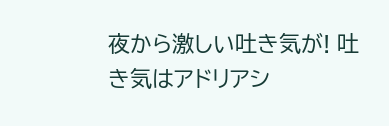夜から激しい吐き気が! 吐き気はアドリアシ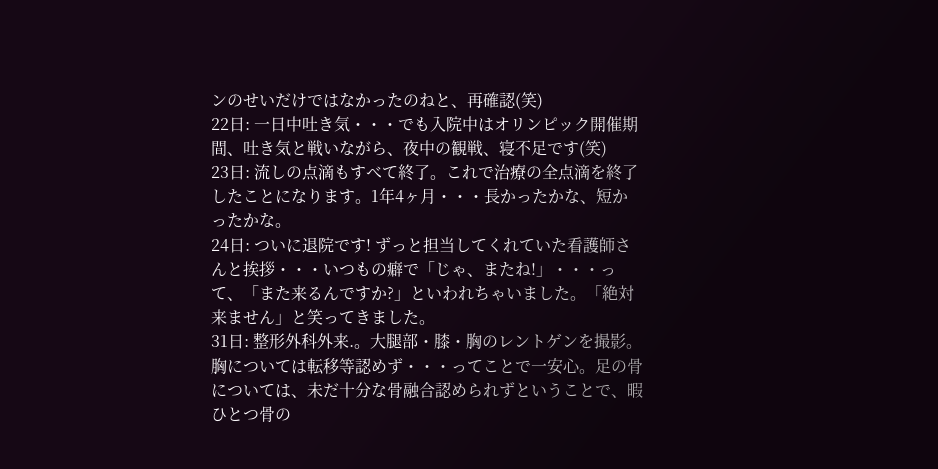ンのせいだけではなかったのねと、再確認(笑)
22日: 一日中吐き気・・・でも入院中はオリンピック開催期間、吐き気と戦いながら、夜中の観戦、寝不足です(笑)
23日: 流しの点滴もすべて終了。これで治療の全点滴を終了したことになります。1年4ヶ月・・・長かったかな、短かったかな。
24日: ついに退院です! ずっと担当してくれていた看護師さんと挨拶・・・いつもの癖で「じゃ、またね!」・・・って、「また来るんですか?」といわれちゃいました。「絶対来ません」と笑ってきました。
31日: 整形外科外来.。大腿部・膝・胸のレントゲンを撮影。胸については転移等認めず・・・ってことで一安心。足の骨については、未だ十分な骨融合認められずということで、暇ひとつ骨の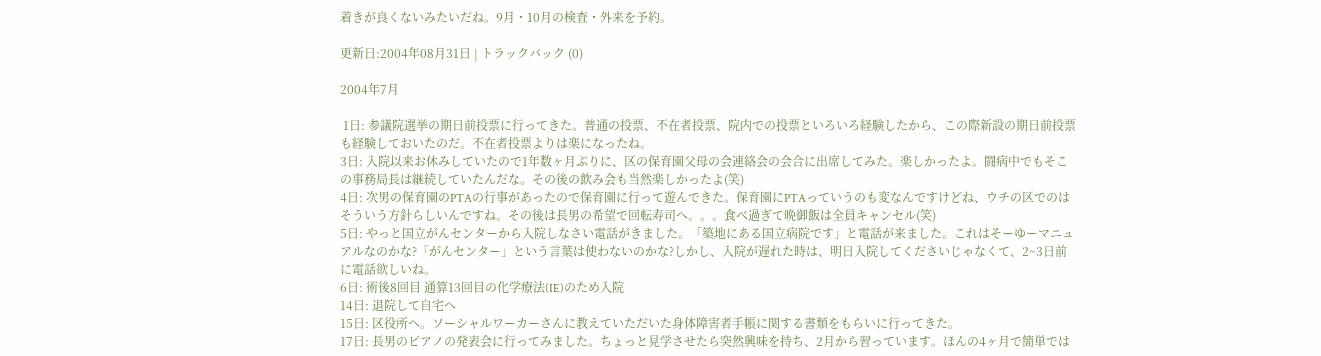着きが良くないみたいだね。9月・10月の検査・外来を予約。

更新日:2004年08月31日 | トラックバック (0)

2004年7月

 1日: 参議院選挙の期日前投票に行ってきた。普通の投票、不在者投票、院内での投票といろいろ経験したから、この際新設の期日前投票も経験しておいたのだ。不在者投票よりは楽になったね。
3日: 入院以来お休みしていたので1年数ヶ月ぶりに、区の保育園父母の会連絡会の会合に出席してみた。楽しかったよ。闘病中でもそこの事務局長は継続していたんだな。その後の飲み会も当然楽しかったよ(笑)
4日: 次男の保育園のPTAの行事があったので保育園に行って遊んできた。保育園にPTAっていうのも変なんですけどね、ウチの区でのはそういう方針らしいんですね。その後は長男の希望で回転寿司へ。。。食べ過ぎて晩御飯は全員キャンセル(笑)
5日: やっと国立がんセンターから入院しなさい電話がきました。「築地にある国立病院です」と電話が来ました。これはそーゆーマニュアルなのかな?「がんセンター」という言葉は使わないのかな?しかし、入院が遅れた時は、明日入院してくださいじゃなくて、2~3日前に電話欲しいね。
6日: 術後8回目 通算13回目の化学療法(IE)のため入院
14日: 退院して自宅へ
15日: 区役所へ。ソーシャルワーカーさんに教えていただいた身体障害者手帳に関する書類をもらいに行ってきた。
17日: 長男のピアノの発表会に行ってみました。ちょっと見学させたら突然興味を持ち、2月から習っています。ほんの4ヶ月で簡単では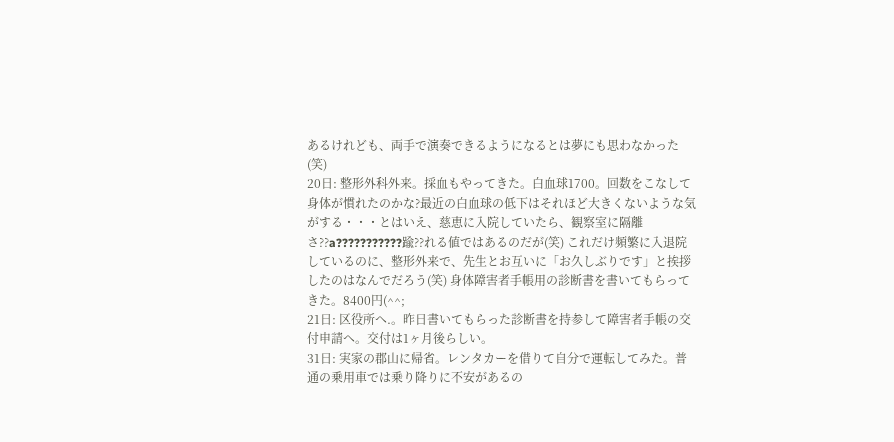あるけれども、両手で演奏できるようになるとは夢にも思わなかった(笑)
20日: 整形外科外来。採血もやってきた。白血球1700。回数をこなして身体が慣れたのかな?最近の白血球の低下はそれほど大きくないような気がする・・・とはいえ、慈恵に入院していたら、観察室に隔離さ??a???????????踰??れる値ではあるのだが(笑) これだけ頻繁に入退院しているのに、整形外来で、先生とお互いに「お久しぶりです」と挨拶したのはなんでだろう(笑) 身体障害者手帳用の診断書を書いてもらってきた。8400円(^^;
21日: 区役所へ.。昨日書いてもらった診断書を持参して障害者手帳の交付申請へ。交付は1ヶ月後らしい。
31日: 実家の郡山に帰省。レンタカーを借りて自分で運転してみた。普通の乗用車では乗り降りに不安があるの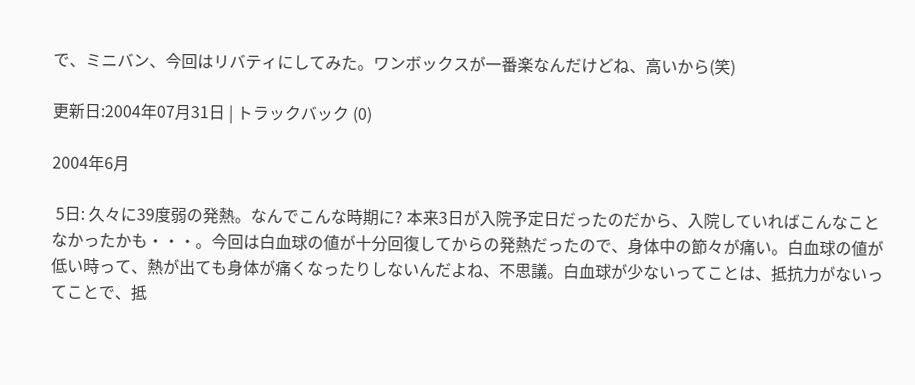で、ミニバン、今回はリバティにしてみた。ワンボックスが一番楽なんだけどね、高いから(笑)

更新日:2004年07月31日 | トラックバック (0)

2004年6月

 5日: 久々に39度弱の発熱。なんでこんな時期に? 本来3日が入院予定日だったのだから、入院していればこんなことなかったかも・・・。今回は白血球の値が十分回復してからの発熱だったので、身体中の節々が痛い。白血球の値が低い時って、熱が出ても身体が痛くなったりしないんだよね、不思議。白血球が少ないってことは、抵抗力がないってことで、抵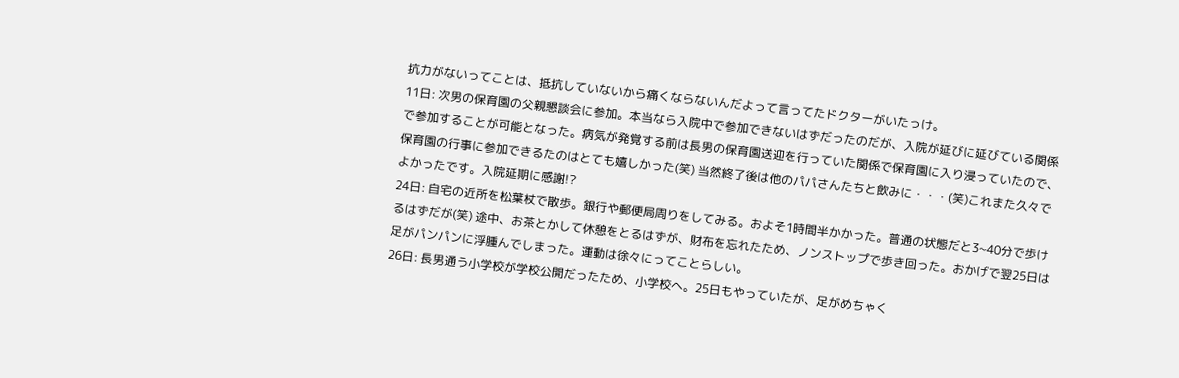抗力がないってことは、抵抗していないから痛くならないんだよって言ってたドクターがいたっけ。
11日: 次男の保育園の父親懇談会に参加。本当なら入院中で参加できないはずだったのだが、入院が延びに延びている関係で参加することが可能となった。病気が発覚する前は長男の保育園送迎を行っていた関係で保育園に入り浸っていたので、保育園の行事に参加できるたのはとても嬉しかった(笑) 当然終了後は他のパパさんたちと飲みに・・・(笑)これまた久々でよかったです。入院延期に感謝!?
24日: 自宅の近所を松葉杖で散歩。銀行や郵便局周りをしてみる。およそ1時間半かかった。普通の状態だと3~40分で歩けるはずだが(笑) 途中、お茶とかして休憩をとるはずが、財布を忘れたため、ノンストップで歩き回った。おかげで翌25日は足がパンパンに浮腫んでしまった。運動は徐々にってことらしい。
26日: 長男通う小学校が学校公開だったため、小学校へ。25日もやっていたが、足がめちゃく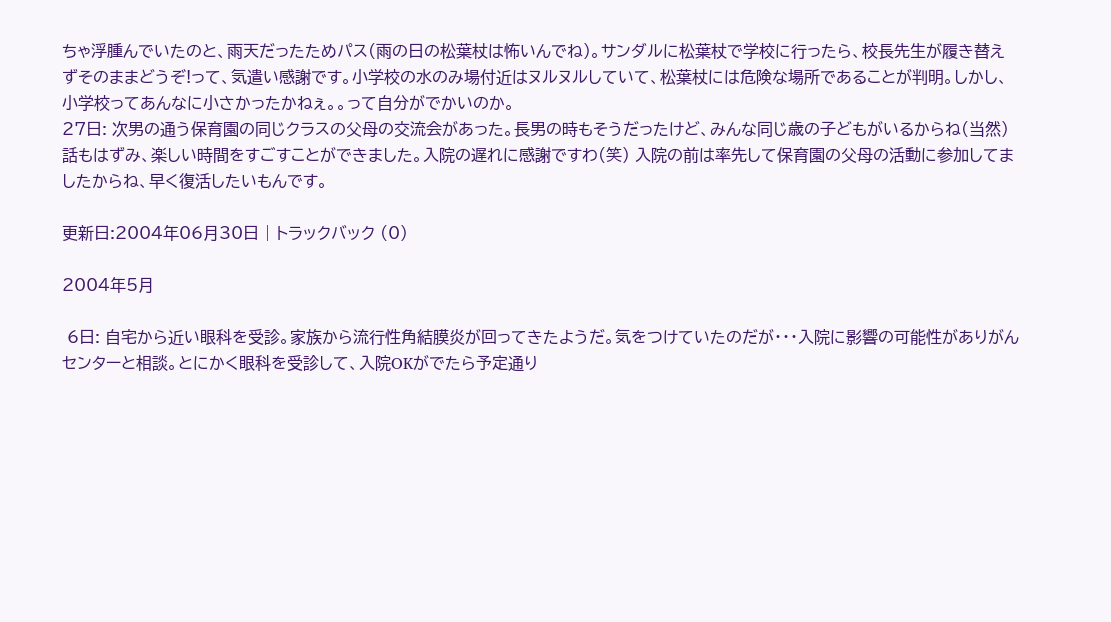ちゃ浮腫んでいたのと、雨天だったためパス(雨の日の松葉杖は怖いんでね)。サンダルに松葉杖で学校に行ったら、校長先生が履き替えずそのままどうぞ!って、気遣い感謝です。小学校の水のみ場付近はヌルヌルしていて、松葉杖には危険な場所であることが判明。しかし、小学校ってあんなに小さかったかねぇ。。って自分がでかいのか。
27日: 次男の通う保育園の同じクラスの父母の交流会があった。長男の時もそうだったけど、みんな同じ歳の子どもがいるからね(当然)話もはずみ、楽しい時間をすごすことができました。入院の遅れに感謝ですわ(笑) 入院の前は率先して保育園の父母の活動に参加してましたからね、早く復活したいもんです。

更新日:2004年06月30日 | トラックバック (0)

2004年5月

 6日: 自宅から近い眼科を受診。家族から流行性角結膜炎が回ってきたようだ。気をつけていたのだが・・・入院に影響の可能性がありがんセンターと相談。とにかく眼科を受診して、入院OKがでたら予定通り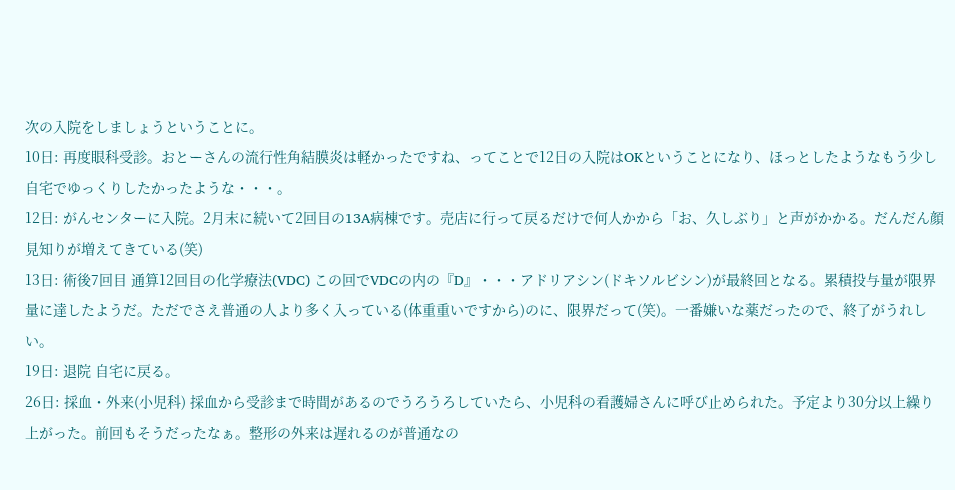次の入院をしましょうということに。
10日: 再度眼科受診。おとーさんの流行性角結膜炎は軽かったですね、ってことで12日の入院はOKということになり、ほっとしたようなもう少し自宅でゆっくりしたかったような・・・。
12日: がんセンターに入院。2月末に続いて2回目の13A病棟です。売店に行って戻るだけで何人かから「お、久しぶり」と声がかかる。だんだん顔見知りが増えてきている(笑)
13日: 術後7回目 通算12回目の化学療法(VDC) この回でVDCの内の『D』・・・アドリアシン(ドキソルビシン)が最終回となる。累積投与量が限界量に達したようだ。ただでさえ普通の人より多く入っている(体重重いですから)のに、限界だって(笑)。一番嫌いな薬だったので、終了がうれしい。
19日: 退院 自宅に戻る。
26日: 採血・外来(小児科) 採血から受診まで時間があるのでうろうろしていたら、小児科の看護婦さんに呼び止められた。予定より30分以上繰り上がった。前回もそうだったなぁ。整形の外来は遅れるのが普通なの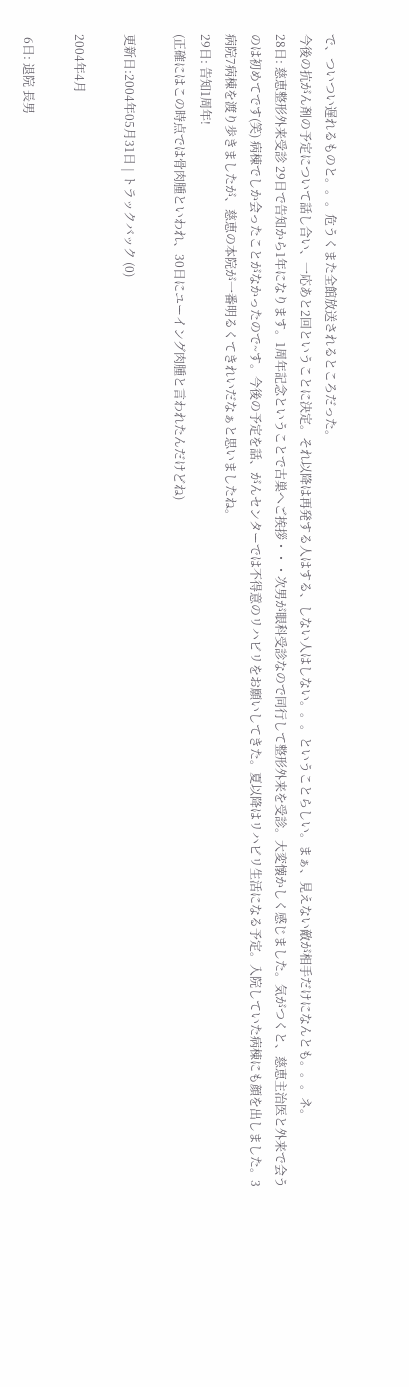で、ついつい遅れるものと。。。危うくまた全館放送されるところだった。
今後の抗がん剤の予定について話し合い、一応あと2回ということに決定。それ以降は再発する人はする、しない人はしない。。。ということらしい。まぁ、見えない敵が相手だけになんとも。。。ネ。
28日: 慈恵整形外来受診 29日で告知から1年になります。1周年記念ということで古巣へご挨拶・・・次男が眼科受診なので同行して整形外来を受診。大変懐かしく感じました。気がつくと、慈恵主治医と外来で会うのは初めてです(笑) 病棟でしか会ったことがなかったので~す。今後の予定を話、がんセンターでは不得意のリハビリをお願いしてきた。夏以降はリハビリ生活になる予定。入院していた病棟にも顔を出しました。3病院7病棟を渡り歩きましたが、慈恵の本院が一番明るくてきれいだなぁと思いましたね。
29日: 告知1周年!
(正確にはこの時点では骨肉腫といわれ、30日にユーイング肉腫と言われたんだけどね)

更新日:2004年05月31日 | トラックバック (0)

2004年4月

 6日: 退院 長男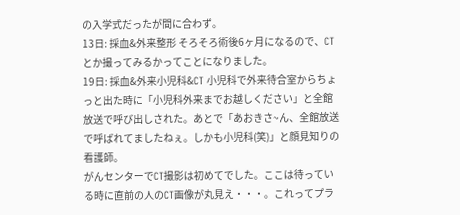の入学式だったが間に合わず。
13日: 採血&外来整形 そろそろ術後6ヶ月になるので、CTとか撮ってみるかってことになりました。
19日: 採血&外来小児科&CT 小児科で外来待合室からちょっと出た時に「小児科外来までお越しください」と全館放送で呼び出しされた。あとで「あおきさ~ん、全館放送で呼ばれてましたねぇ。しかも小児科(笑)」と顔見知りの看護師。
がんセンターでCT撮影は初めてでした。ここは待っている時に直前の人のCT画像が丸見え・・・。これってプラ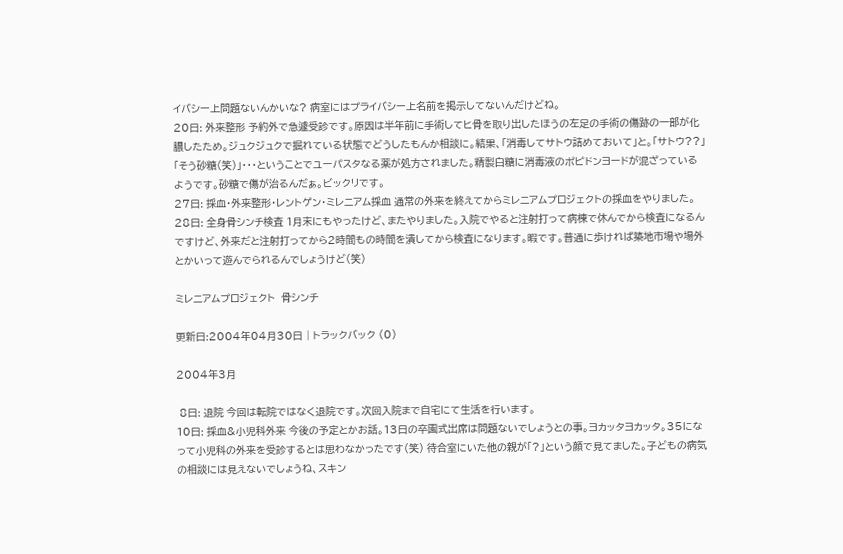イバシー上問題ないんかいな? 病室にはプライバシー上名前を掲示してないんだけどね。
20日: 外来整形 予約外で急遽受診です。原因は半年前に手術してヒ骨を取り出したほうの左足の手術の傷跡の一部が化膿したため。ジュクジュクで掘れている状態でどうしたもんか相談に。結果、「消毒してサトウ詰めておいて」と。「サトウ??」「そう砂糖(笑)」・・・ということでユーパスタなる薬が処方されました。精製白糖に消毒液のポピドンヨードが混ざっているようです。砂糖で傷が治るんだぁ。ビックリです。
27日: 採血・外来整形・レントゲン・ミレニアム採血 通常の外来を終えてからミレニアムプロジェクトの採血をやりました。
28日: 全身骨シンチ検査 1月末にもやったけど、またやりました。入院でやると注射打って病棟で休んでから検査になるんですけど、外来だと注射打ってから2時間もの時間を潰してから検査になります。暇です。普通に歩ければ築地市場や場外とかいって遊んでられるんでしょうけど(笑)

ミレニアムプロジェクト  骨シンチ

更新日:2004年04月30日 | トラックバック (0)

2004年3月

 8日: 退院 今回は転院ではなく退院です。次回入院まで自宅にて生活を行います。
10日: 採血&小児科外来 今後の予定とかお話。13日の卒園式出席は問題ないでしょうとの事。ヨカッタヨカッタ。35になって小児科の外来を受診するとは思わなかったです(笑) 待合室にいた他の親が「?」という顔で見てました。子どもの病気の相談には見えないでしょうね、スキン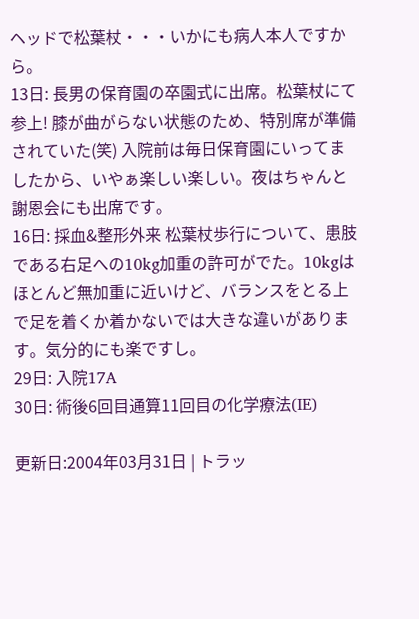ヘッドで松葉杖・・・いかにも病人本人ですから。
13日: 長男の保育園の卒園式に出席。松葉杖にて参上! 膝が曲がらない状態のため、特別席が準備されていた(笑) 入院前は毎日保育園にいってましたから、いやぁ楽しい楽しい。夜はちゃんと謝恩会にも出席です。
16日: 採血&整形外来 松葉杖歩行について、患肢である右足への10kg加重の許可がでた。10kgはほとんど無加重に近いけど、バランスをとる上で足を着くか着かないでは大きな違いがあります。気分的にも楽ですし。
29日: 入院17A
30日: 術後6回目通算11回目の化学療法(IE)

更新日:2004年03月31日 | トラッ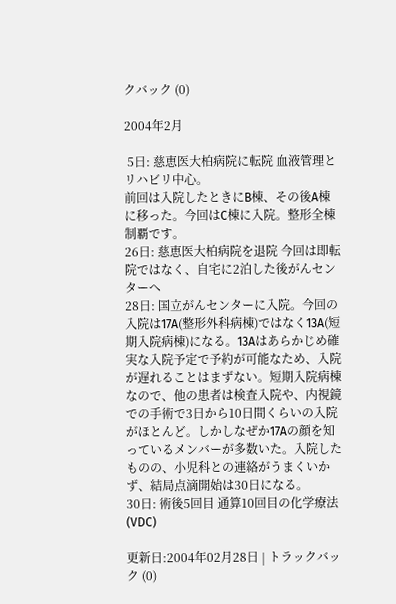クバック (0)

2004年2月

 5日: 慈恵医大柏病院に転院 血液管理とリハビリ中心。
前回は入院したときにB棟、その後A棟に移った。今回はC棟に入院。整形全棟制覇です。
26日: 慈恵医大柏病院を退院 今回は即転院ではなく、自宅に2泊した後がんセンターへ
28日: 国立がんセンターに入院。今回の入院は17A(整形外科病棟)ではなく13A(短期入院病棟)になる。13Aはあらかじめ確実な入院予定で予約が可能なため、入院が遅れることはまずない。短期入院病棟なので、他の患者は検査入院や、内視鏡での手術で3日から10日間くらいの入院がほとんど。しかしなぜか17Aの顔を知っているメンバーが多数いた。入院したものの、小児科との連絡がうまくいかず、結局点滴開始は30日になる。
30日: 術後5回目 通算10回目の化学療法(VDC)

更新日:2004年02月28日 | トラックバック (0)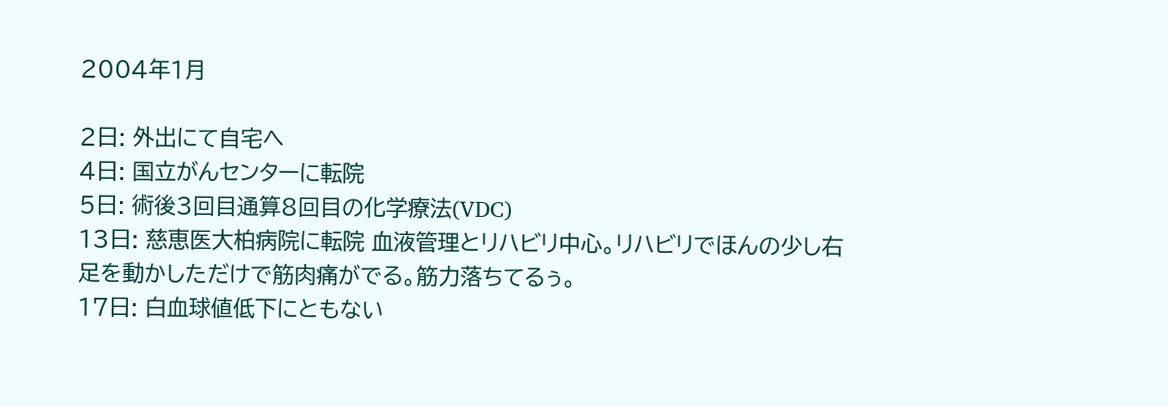2004年1月

2日: 外出にて自宅へ
4日: 国立がんセンターに転院
5日: 術後3回目通算8回目の化学療法(VDC)
13日: 慈恵医大柏病院に転院 血液管理とリハビリ中心。リハビリでほんの少し右足を動かしただけで筋肉痛がでる。筋力落ちてるぅ。
17日: 白血球値低下にともない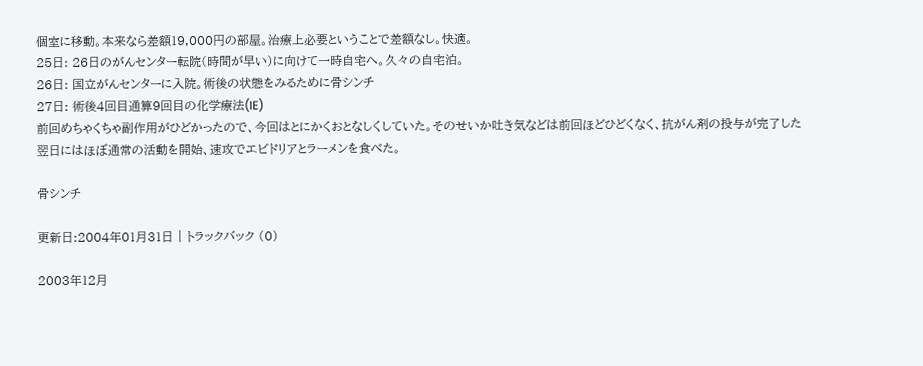個室に移動。本来なら差額19,000円の部屋。治療上必要ということで差額なし。快適。
25日: 26日のがんセンター転院(時間が早い)に向けて一時自宅へ。久々の自宅泊。
26日: 国立がんセンターに入院。術後の状態をみるために骨シンチ
27日: 術後4回目通算9回目の化学療法(IE)
前回めちゃくちゃ副作用がひどかったので、今回はとにかくおとなしくしていた。そのせいか吐き気などは前回ほどひどくなく、抗がん剤の投与が完了した翌日にはほぼ通常の活動を開始、速攻でエビドリアとラーメンを食べた。

骨シンチ

更新日:2004年01月31日 | トラックバック (0)

2003年12月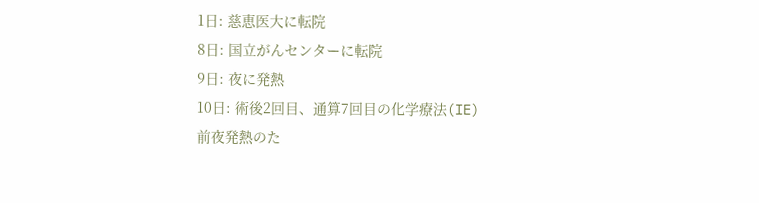1日: 慈恵医大に転院
8日: 国立がんセンターに転院
9日: 夜に発熱
10日: 術後2回目、通算7回目の化学療法(IE)
前夜発熱のた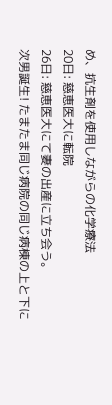め、抗生剤を使用しながらの化学療法
20日: 慈恵医大に転院
26日: 慈恵医大にて妻の出産に立ち会う。
次男誕生! たまたま同じ病院の同じ病棟の上と下に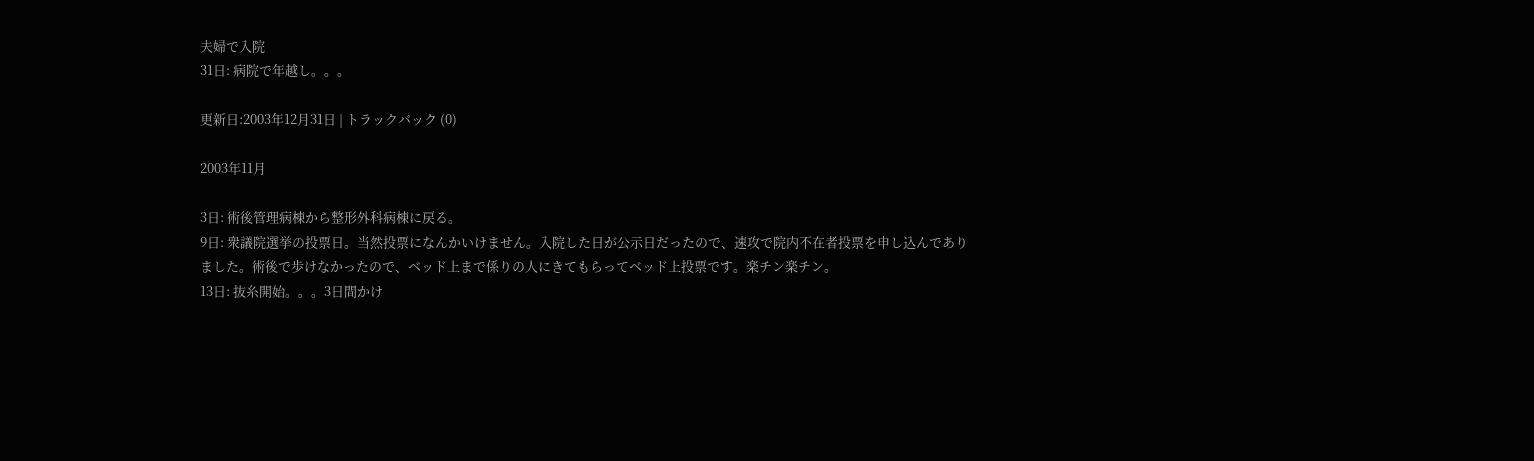夫婦で入院
31日: 病院で年越し。。。

更新日:2003年12月31日 | トラックバック (0)

2003年11月

3日: 術後管理病棟から整形外科病棟に戻る。
9日: 衆議院選挙の投票日。当然投票になんかいけません。入院した日が公示日だったので、速攻で院内不在者投票を申し込んでありました。術後で歩けなかったので、ベッド上まで係りの人にきてもらってベッド上投票です。楽チン楽チン。
13日: 抜糸開始。。。3日間かけ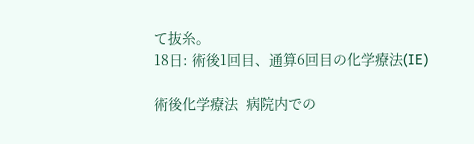て抜糸。
18日: 術後1回目、通算6回目の化学療法(IE)

術後化学療法  病院内での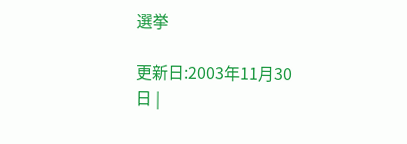選挙

更新日:2003年11月30日 |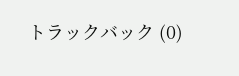トラックバック (0)